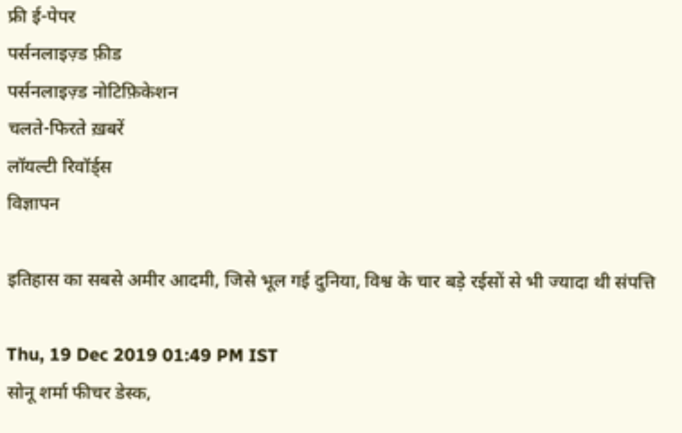फ्री ई-पेपर
पर्सनलाइज़्ड फ़ीड
पर्सनलाइज़्ड नोटिफ़िकेशन
चलते-फिरते ख़बरें
लॉयल्टी रिवॉर्ड्स
विज्ञापन

इतिहास का सबसे अमीर आदमी, जिसे भूल गई दुनिया, विश्व के चार बड़े रईसों से भी ज्यादा थी संपत्ति

Thu, 19 Dec 2019 01:49 PM IST
सोनू शर्मा फीचर डेस्क,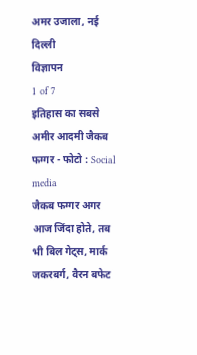अमर उजाला, नई दिल्ली
विज्ञापन
1 of 7
इतिहास का सबसे अमीर आदमी जैकब फग्गर - फोटो : Social media
जैकब फग्गर अगर आज जिंदा होते, तब भी बिल गेट्स, मार्क जकरबर्ग, वैरन बफेट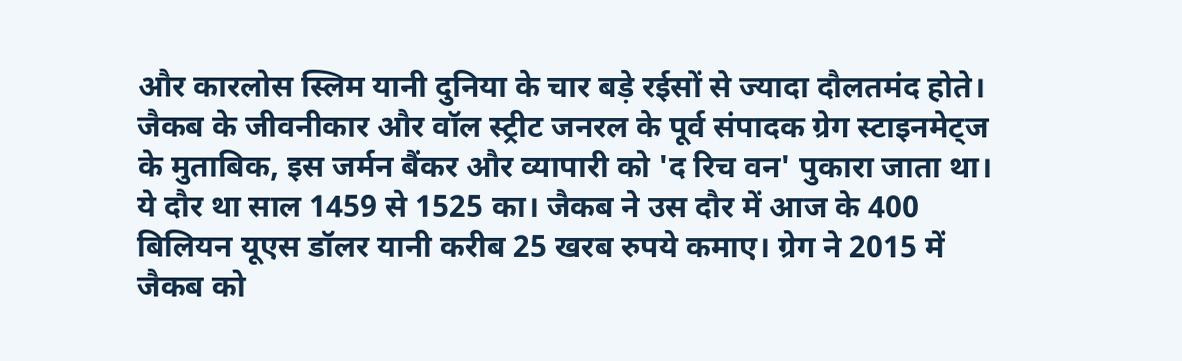और कारलोस स्लिम यानी दुनिया के चार बड़े रईसों से ज्यादा दौलतमंद होते। जैकब के जीवनीकार और वॉल स्ट्रीट जनरल के पूर्व संपादक ग्रेग स्टाइनमेट्ज के मुताबिक, इस जर्मन बैंकर और व्यापारी को 'द रिच वन' पुकारा जाता था। ये दौर था साल 1459 से 1525 का। जैकब ने उस दौर में आज के 400 बिलियन यूएस डॉलर यानी करीब 25 खरब रुपये कमाए। ग्रेग ने 2015 में जैकब को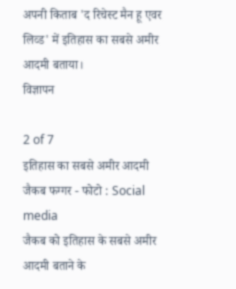अपनी किताब 'द रिचेस्ट मैन हू एवर लिव्ड' में इतिहास का सबसे अमीर आदमी बताया।
विज्ञापन

2 of 7
इतिहास का सबसे अमीर आदमी जैकब फग्गर - फोटो : Social media
जैकब को इतिहास के सबसे अमीर आदमी बताने के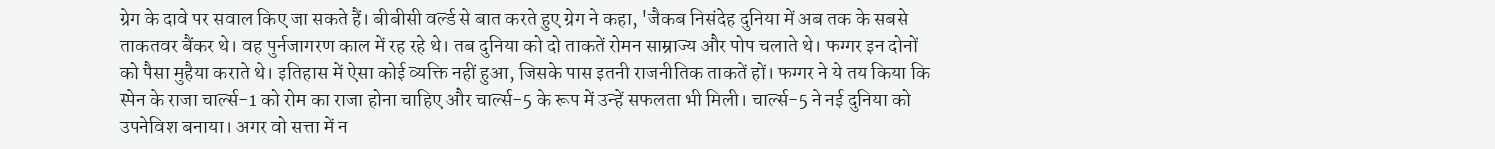ग्रेग के दावे पर सवाल किए जा सकते हैं। बीबीसी वर्ल्ड से बात करते हुए ग्रेग ने कहा, 'जैकब निसंदेह दुनिया में अब तक के सबसे ताकतवर बैंकर थे। वह पुर्नजागरण काल में रह रहे थे। तब दुनिया को दो ताकतें रोमन साम्राज्य और पोप चलाते थे। फग्गर इन दोनों को पैसा मुहैया कराते थे। इतिहास में ऐसा कोई व्यक्ति नहीं हुआ, जिसके पास इतनी राजनीतिक ताकतें हों। फग्गर ने ये तय किया कि स्पेन के राजा चार्ल्स-1 को रोम का राजा होना चाहिए और चार्ल्स-5 के रूप में उन्हें सफलता भी मिली। चार्ल्स-5 ने नई दुनिया को उपनेविश बनाया। अगर वो सत्ता में न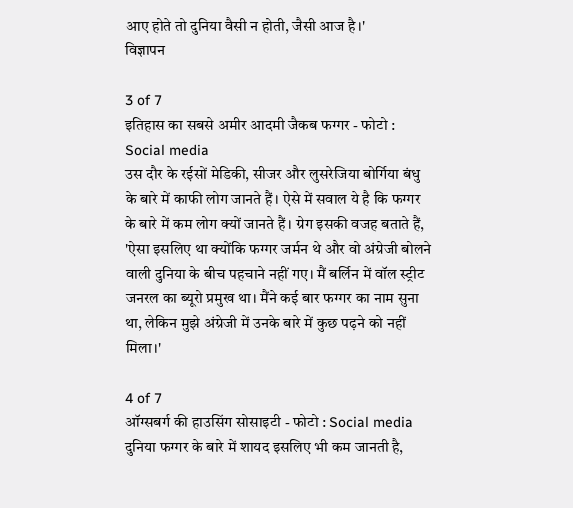आए होते तो दुनिया वैसी न होती, जैसी आज है।'
विज्ञापन

3 of 7
इतिहास का सबसे अमीर आदमी जैकब फग्गर - फोटो : Social media
उस दौर के रईसों मेडिकी, सीजर और लुसरेजिया बोर्गिया बंधु के बारे में काफी लोग जानते हैं। ऐसे में सवाल ये है कि फग्गर के बारे में कम लोग क्यों जानते हैं। ग्रेग इसकी वजह बताते हैं, 'ऐसा इसलिए था क्योंकि फग्गर जर्मन थे और वो अंग्रेजी बोलने वाली दुनिया के बीच पहचाने नहीं गए। मैं बर्लिन में वॉल स्ट्रीट जनरल का ब्यूरो प्रमुख था। मैंने कई बार फग्गर का नाम सुना था, लेकिन मुझे अंग्रेजी में उनके बारे में कुछ पढ़ने को नहीं मिला।'

4 of 7
ऑग्सबर्ग की हाउसिंग सोसाइटी - फोटो : Social media
दुनिया फग्गर के बारे में शायद इसलिए भी कम जानती है,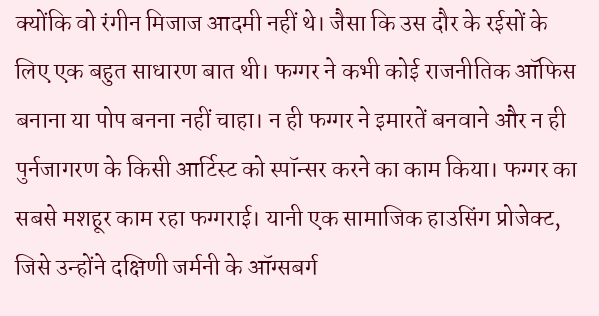क्योंकि वो रंगीन मिजाज आदमी नहीं थे। जैसा कि उस दौर के रईसों के लिए एक बहुत साधारण बात थी। फग्गर ने कभी कोई राजनीतिक ऑफिस बनाना या पोप बनना नहीं चाहा। न ही फग्गर ने इमारतें बनवाने और न ही पुर्नजागरण के किसी आर्टिस्ट को स्पॉन्सर करने का काम किया। फग्गर का सबसे मशहूर काम रहा फग्गराई। यानी एक सामाजिक हाउसिंग प्रोजेक्ट, जिसे उन्होंने दक्षिणी जर्मनी के ऑग्सबर्ग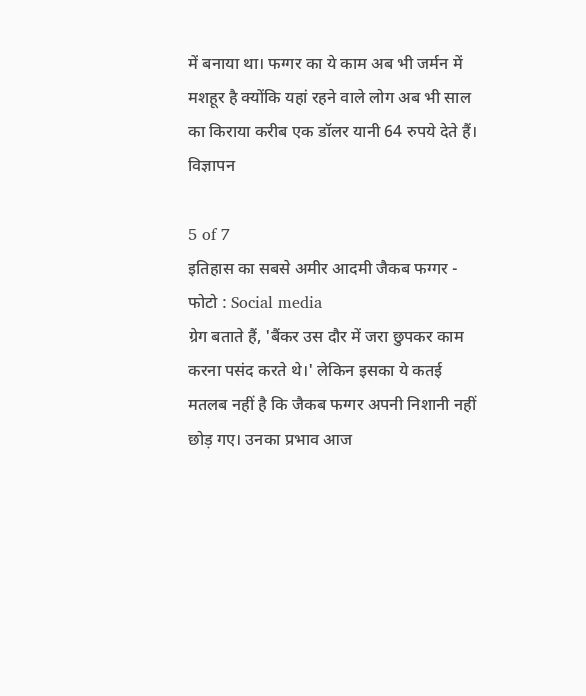में बनाया था। फग्गर का ये काम अब भी जर्मन में मशहूर है क्योंकि यहां रहने वाले लोग अब भी साल का किराया करीब एक डॉलर यानी 64 रुपये देते हैं।
विज्ञापन

5 of 7
इतिहास का सबसे अमीर आदमी जैकब फग्गर - फोटो : Social media
ग्रेग बताते हैं, 'बैंकर उस दौर में जरा छुपकर काम करना पसंद करते थे।' लेकिन इसका ये कतई मतलब नहीं है कि जैकब फग्गर अपनी निशानी नहीं छोड़ गए। उनका प्रभाव आज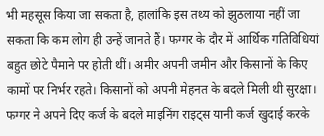भी महसूस किया जा सकता है, हालांकि इस तथ्य को झुठलाया नहीं जा सकता कि कम लोग ही उन्हें जानते हैं। फग्गर के दौर में आर्थिक गतिविधियां बहुत छोटे पैमाने पर होती थीं। अमीर अपनी जमीन और किसानों के किए कामों पर निर्भर रहते। किसानों को अपनी मेहनत के बदले मिली थी सुरक्षा। फग्गर ने अपने दिए कर्ज के बदले माइनिंग राइट्स यानी कर्ज खुदाई करके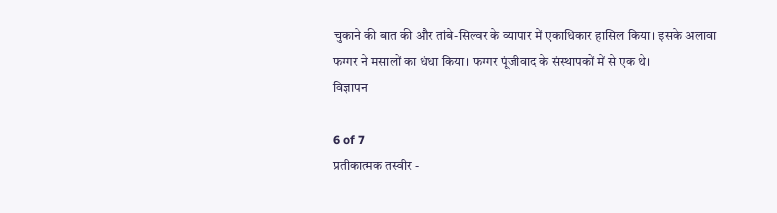चुकाने की बात की और तांबे-सिल्वर के व्यापार में एकाधिकार हासिल किया। इसके अलावा फग्गर ने मसालों का धंधा किया। फग्गर पूंजीवाद के संस्थापकों में से एक थे।
विज्ञापन

6 of 7
प्रतीकात्मक तस्वीर -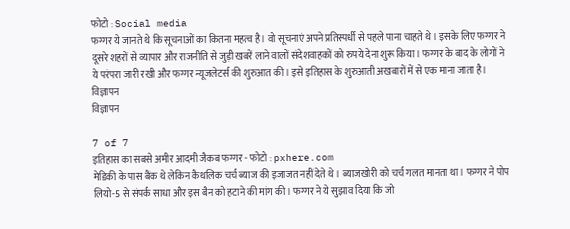फोटो : Social media
फग्गर ये जानते थे कि सूचनाओं का कितना महत्व है। वो सूचनाएं अपने प्रतिस्पर्धी से पहले पाना चाहते थे। इसके लिए फग्गर ने दूसरे शहरों से व्यापार और राजनीति से जुड़ी खबरें लाने वालों संदेशवाहकों को रुपये देना शुरू किया। फग्गर के बाद के लोगों ने ये परंपरा जारी रखी और फग्गर न्यूजलेटर्स की शुरुआत की। इसे इतिहास के शुरुआती अखबारों में से एक माना जाता है।
विज्ञापन
विज्ञापन

7 of 7
इतिहास का सबसे अमीर आदमी जैकब फग्गर - फोटो : pxhere.com
मेडिकी के पास बैंक थे लेकिन कैथलिक चर्च ब्याज की इजाजत नहीं देते थे। ब्याजखोरी को चर्च गलत मानता था। फग्गर ने पोप लियो-5 से संपर्क साधा और इस बैन को हटाने की मांग की। फग्गर ने ये सुझाव दिया कि जो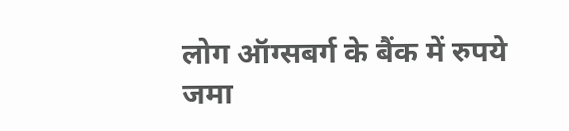लोग ऑग्सबर्ग के बैंक में रुपये जमा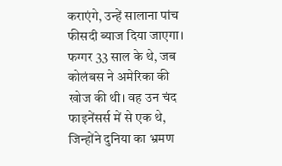कराएंगे, उन्हें सालाना पांच फीसदी ब्याज दिया जाएगा। फग्गर 33 साल के थे, जब कोलंबस ने अमेरिका की खोज की थी। वह उन चंद फाइनेंसर्स में से एक थे, जिन्होंने दुनिया का भ्रमण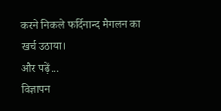करने निकले फर्दिनान्द मैगलन का खर्च उठाया।
और पढ़ें...
विज्ञापन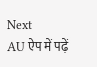Next
AU ऐप में पढ़ें